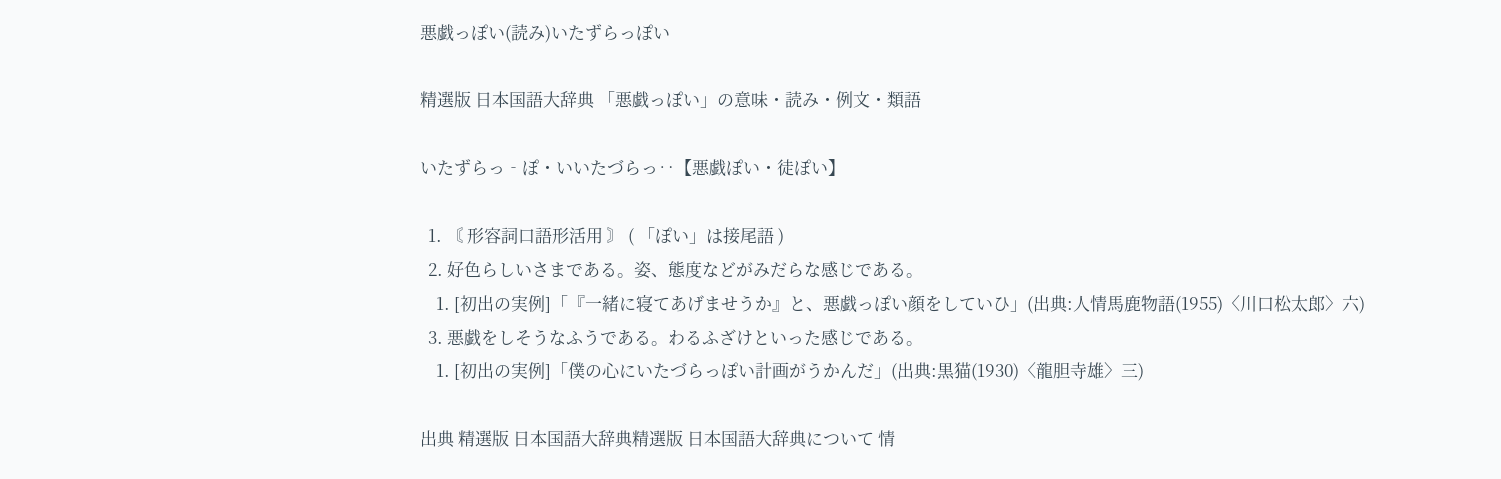悪戯っぽい(読み)いたずらっぽい

精選版 日本国語大辞典 「悪戯っぽい」の意味・読み・例文・類語

いたずらっ‐ぽ・いいたづらっ‥【悪戯ぽい・徒ぽい】

  1. 〘 形容詞口語形活用 〙 ( 「ぽい」は接尾語 )
  2. 好色らしいさまである。姿、態度などがみだらな感じである。
    1. [初出の実例]「『一緒に寝てあげませうか』と、悪戯っぽい顔をしていひ」(出典:人情馬鹿物語(1955)〈川口松太郎〉六)
  3. 悪戯をしそうなふうである。わるふざけといった感じである。
    1. [初出の実例]「僕の心にいたづらっぽい計画がうかんだ」(出典:黒猫(1930)〈龍胆寺雄〉三)

出典 精選版 日本国語大辞典精選版 日本国語大辞典について 情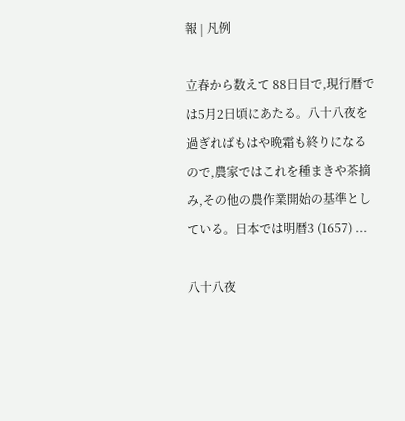報 | 凡例

立春から数えて 88日目で,現行暦では5月2日頃にあたる。八十八夜を過ぎればもはや晩霜も終りになるので,農家ではこれを種まきや茶摘み,その他の農作業開始の基準としている。日本では明暦3 (1657) ...

八十八夜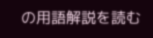の用語解説を読む